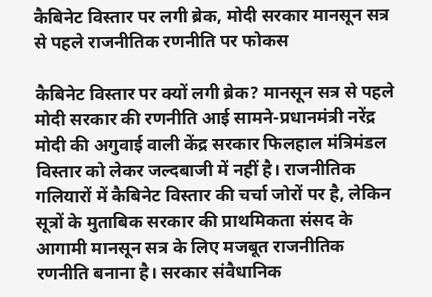कैबिनेट विस्तार पर लगी ब्रेक, मोदी सरकार मानसून सत्र से पहले राजनीतिक रणनीति पर फोकस

कैबिनेट विस्तार पर क्यों लगी ब्रेक? मानसून सत्र से पहले मोदी सरकार की रणनीति आई सामने-प्रधानमंत्री नरेंद्र मोदी की अगुवाई वाली केंद्र सरकार फिलहाल मंत्रिमंडल विस्तार को लेकर जल्दबाजी में नहीं है। राजनीतिक गलियारों में कैबिनेट विस्तार की चर्चा जोरों पर है, लेकिन सूत्रों के मुताबिक सरकार की प्राथमिकता संसद के आगामी मानसून सत्र के लिए मजबूत राजनीतिक रणनीति बनाना है। सरकार संवैधानिक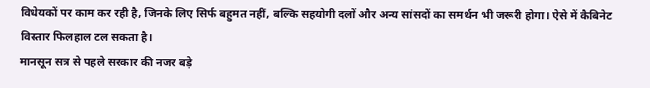विधेयकों पर काम कर रही है, जिनके लिए सिर्फ बहुमत नहीं, बल्कि सहयोगी दलों और अन्य सांसदों का समर्थन भी जरूरी होगा। ऐसे में कैबिनेट विस्तार फिलहाल टल सकता है।
मानसून सत्र से पहले सरकार की नजर बड़े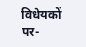विधेयकों पर-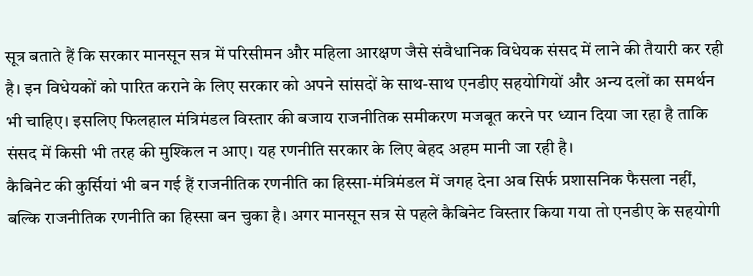सूत्र बताते हैं कि सरकार मानसून सत्र में परिसीमन और महिला आरक्षण जैसे संवैधानिक विधेयक संसद में लाने की तैयारी कर रही है। इन विधेयकों को पारित कराने के लिए सरकार को अपने सांसदों के साथ-साथ एनडीए सहयोगियों और अन्य दलों का समर्थन भी चाहिए। इसलिए फिलहाल मंत्रिमंडल विस्तार की बजाय राजनीतिक समीकरण मजबूत करने पर ध्यान दिया जा रहा है ताकि संसद में किसी भी तरह की मुश्किल न आए। यह रणनीति सरकार के लिए बेहद अहम मानी जा रही है।
कैबिनेट की कुर्सियां भी बन गई हैं राजनीतिक रणनीति का हिस्सा-मंत्रिमंडल में जगह देना अब सिर्फ प्रशासनिक फैसला नहीं, बल्कि राजनीतिक रणनीति का हिस्सा बन चुका है। अगर मानसून सत्र से पहले कैबिनेट विस्तार किया गया तो एनडीए के सहयोगी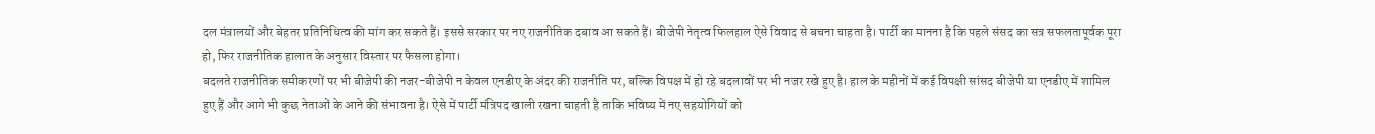दल मंत्रालयों और बेहतर प्रतिनिधित्व की मांग कर सकते हैं। इससे सरकार पर नए राजनीतिक दबाव आ सकते हैं। बीजेपी नेतृत्व फिलहाल ऐसे विवाद से बचना चाहता है। पार्टी का मानना है कि पहले संसद का सत्र सफलतापूर्वक पूरा हो, फिर राजनीतिक हालात के अनुसार विस्तार पर फैसला होगा।
बदलते राजनीतिक समीकरणों पर भी बीजेपी की नजर-बीजेपी न केवल एनडीए के अंदर की राजनीति पर, बल्कि विपक्ष में हो रहे बदलावों पर भी नजर रखे हुए है। हाल के महीनों में कई विपक्षी सांसद बीजेपी या एनडीए में शामिल हुए हैं और आगे भी कुछ नेताओं के आने की संभावना है। ऐसे में पार्टी मंत्रिपद खाली रखना चाहती है ताकि भविष्य में नए सहयोगियों को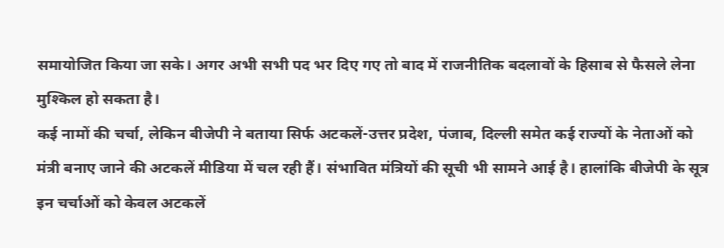समायोजित किया जा सके। अगर अभी सभी पद भर दिए गए तो बाद में राजनीतिक बदलावों के हिसाब से फैसले लेना मुश्किल हो सकता है।
कई नामों की चर्चा, लेकिन बीजेपी ने बताया सिर्फ अटकलें-उत्तर प्रदेश, पंजाब, दिल्ली समेत कई राज्यों के नेताओं को मंत्री बनाए जाने की अटकलें मीडिया में चल रही हैं। संभावित मंत्रियों की सूची भी सामने आई है। हालांकि बीजेपी के सूत्र इन चर्चाओं को केवल अटकलें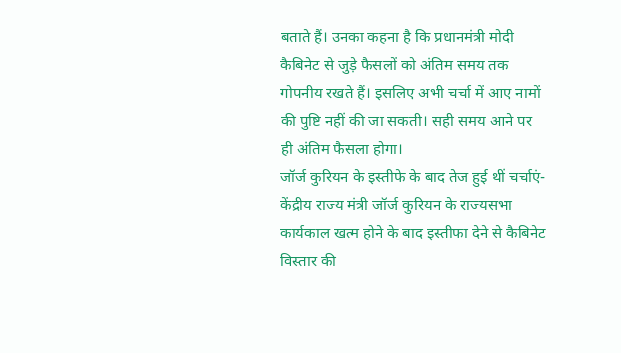बताते हैं। उनका कहना है कि प्रधानमंत्री मोदी कैबिनेट से जुड़े फैसलों को अंतिम समय तक गोपनीय रखते हैं। इसलिए अभी चर्चा में आए नामों की पुष्टि नहीं की जा सकती। सही समय आने पर ही अंतिम फैसला होगा।
जॉर्ज कुरियन के इस्तीफे के बाद तेज हुई थीं चर्चाएं-केंद्रीय राज्य मंत्री जॉर्ज कुरियन के राज्यसभा कार्यकाल खत्म होने के बाद इस्तीफा देने से कैबिनेट विस्तार की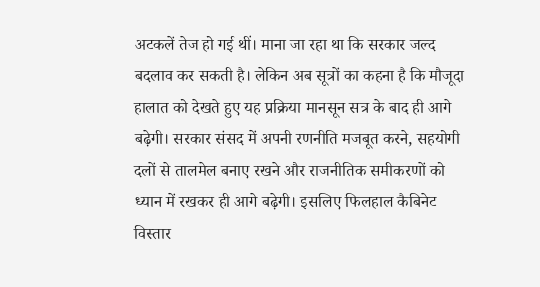अटकलें तेज हो गई थीं। माना जा रहा था कि सरकार जल्द बदलाव कर सकती है। लेकिन अब सूत्रों का कहना है कि मौजूदा हालात को देखते हुए यह प्रक्रिया मानसून सत्र के बाद ही आगे बढ़ेगी। सरकार संसद में अपनी रणनीति मजबूत करने, सहयोगी दलों से तालमेल बनाए रखने और राजनीतिक समीकरणों को ध्यान में रखकर ही आगे बढ़ेगी। इसलिए फिलहाल कैबिनेट विस्तार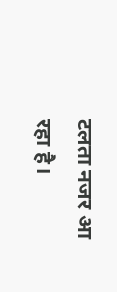टलता नजर आ रहा है।